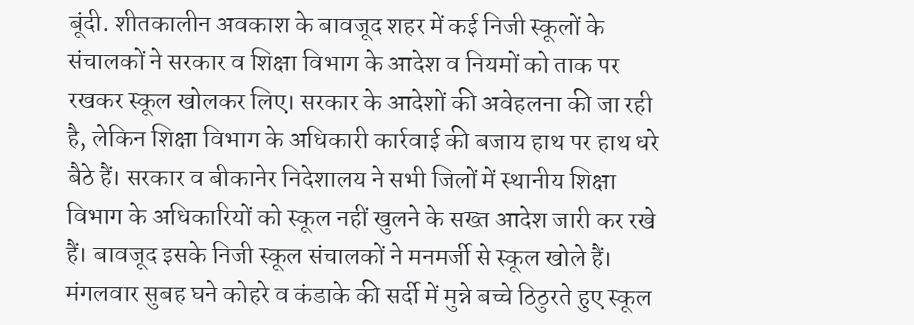बूंदी. शीतकालीन अवकाश के बावजूद शहर में कई निजी स्कूलों के संचालकों ने सरकार व शिक्षा विभाग के आदेश व नियमों को ताक पर रखकर स्कूल खोलकर लिए। सरकार के आदेशों की अवेहलना की जा रही है, लेकिन शिक्षा विभाग के अधिकारी कार्रवाई की बजाय हाथ पर हाथ धरे बैठे हैं। सरकार व बीकानेर निदेशालय ने सभी जिलों में स्थानीय शिक्षा विभाग के अधिकारियों को स्कूल नहीं खुलने के सख्त आदेश जारी कर रखे हैं। बावजूद इसके निजी स्कूल संचालकों ने मनमर्जी से स्कूल खोले हैं। मंगलवार सुबह घने कोहरे व कंडाके की सर्दी में मुन्ने बच्चे ठिठुरते हुए स्कूल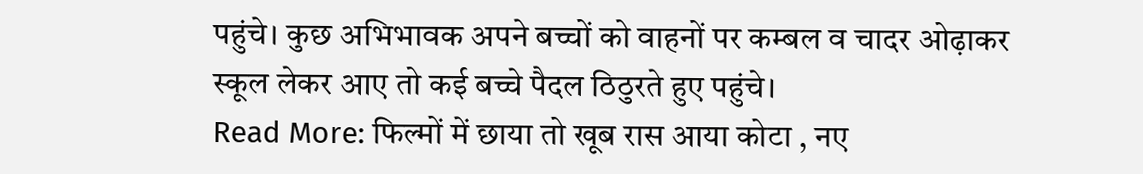पहुंचे। कुछ अभिभावक अपने बच्चों को वाहनों पर कम्बल व चादर ओढ़ाकर स्कूल लेकर आए तो कई बच्चे पैदल ठिठुरते हुए पहुंचे।
Read More: फिल्मों में छाया तो खूब रास आया कोटा , नए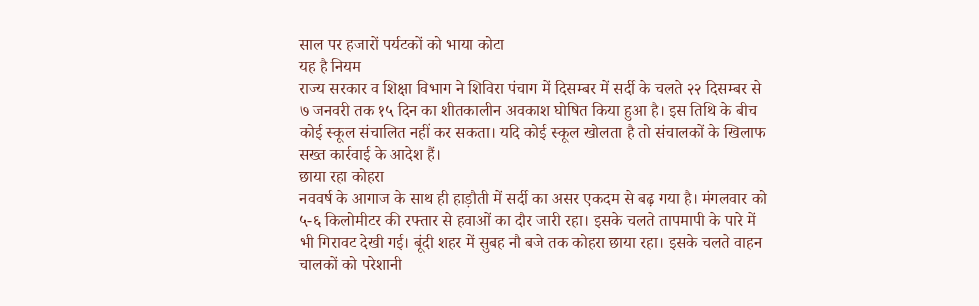साल पर हजारों पर्यटकों को भाया कोटा
यह है नियम
राज्य सरकार व शिक्षा विभाग ने शिविरा पंचाग में दिसम्बर में सर्दी के चलते २२ दिसम्बर से ७ जनवरी तक १५ दिन का शीतकालीन अवकाश घोषित किया हुआ है। इस तिथि के बीच कोई स्कूल संचालित नहीं कर सकता। यदि कोई स्कूल खोलता है तो संचालकों के खिलाफ सख्त कार्रवाई के आदेश हैं।
छाया रहा कोहरा
नववर्ष के आगाज के साथ ही हाड़ौती में सर्दी का असर एकदम से बढ़ गया है। मंगलवार को ५-६ किलोमीटर की रफ्तार से हवाओं का दौर जारी रहा। इसके चलते तापमापी के पारे में भी गिरावट देखी गई। बूंदी शहर में सुबह नौ बजे तक कोहरा छाया रहा। इसके चलते वाहन चालकों को परेशानी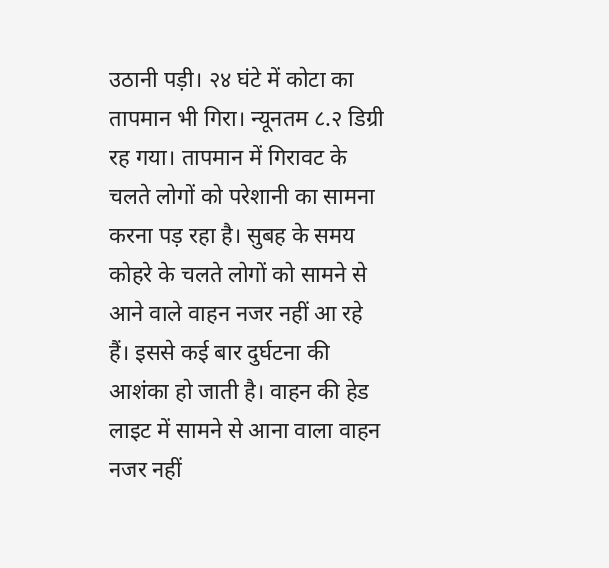उठानी पड़ी। २४ घंटे में कोटा का तापमान भी गिरा। न्यूनतम ८.२ डिग्री रह गया। तापमान में गिरावट के चलते लोगों को परेशानी का सामना करना पड़ रहा है। सुबह के समय कोहरे के चलते लोगों को सामने से आने वाले वाहन नजर नहीं आ रहे हैं। इससे कई बार दुर्घटना की आशंका हो जाती है। वाहन की हेड लाइट में सामने से आना वाला वाहन नजर नहीं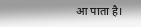आ पाता है।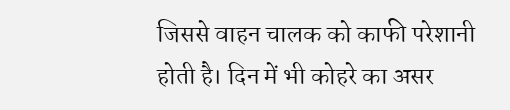जिससे वाहन चालक को काफी परेशानी होती है। दिन में भी कोहरे का असर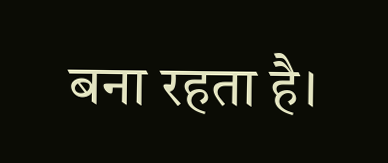बना रहता है।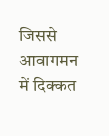जिससे आवागमन में दिक्कत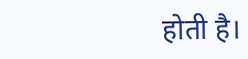होती है।